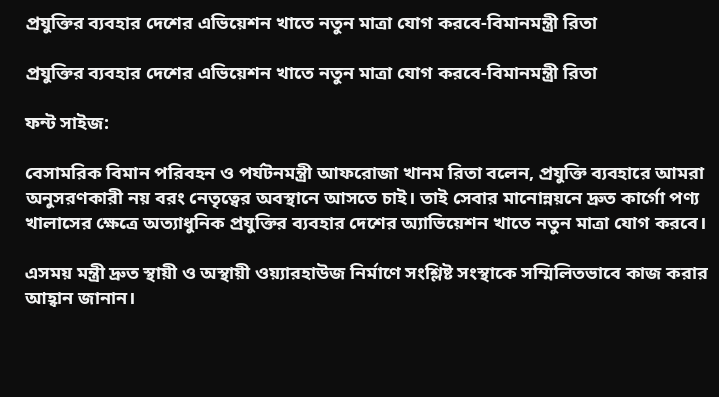প্রযুক্তির ব্যবহার দেশের এভিয়েশন খাতে নতুন মাত্রা যোগ করবে-বিমানমন্ত্রী রিতা

প্রযুক্তির ব্যবহার দেশের এভিয়েশন খাতে নতুন মাত্রা যোগ করবে-বিমানমন্ত্রী রিতা

ফন্ট সাইজ:

বেসামরিক বিমান পরিবহন ও পর্যটনমন্ত্রী আফরোজা খানম রিতা বলেন, প্রযুক্তি ব্যবহারে আমরা অনুসরণকারী নয় বরং নেতৃত্বের অবস্থানে আসতে চাই। তাই সেবার মানোন্নয়নে দ্রুত কার্গো পণ্য খালাসের ক্ষেত্রে অত্যাধুনিক প্রযুক্তির ব্যবহার দেশের অ্যাভিয়েশন খাতে নতুন মাত্রা যোগ করবে।

এসময় মন্ত্রী দ্রুত স্থায়ী ও অস্থায়ী ওয়্যারহাউজ নির্মাণে সংশ্লিষ্ট সংস্থাকে সম্মিলিতভাবে কাজ করার আহ্বান জানান।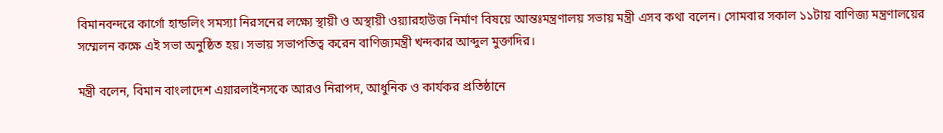বিমানবন্দরে কার্গো হান্ডলিং সমস্যা নিরসনের লক্ষ্যে স্থায়ী ও অস্থায়ী ওয়্যারহাউজ নির্মাণ বিষয়ে আন্তঃমন্ত্রণালয় সভায় মন্ত্রী এসব কথা বলেন। সোমবার সকাল ১১টায় বাণিজ্য মন্ত্রণালয়ের সম্মেলন কক্ষে এই সভা অনুষ্ঠিত হয়। সভায় সভাপতিত্ব করেন বাণিজ্যমন্ত্রী খন্দকার আব্দুল মুক্তাদির।

মন্ত্রী বলেন, বিমান বাংলাদেশ এয়ারলাইনসকে আরও নিরাপদ, আধুনিক ও কার্যকর প্রতিষ্ঠানে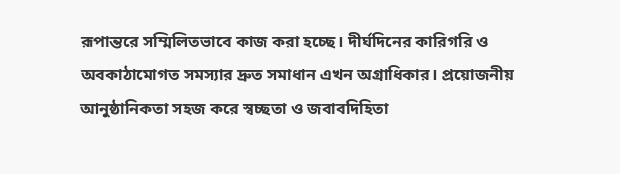রূপান্তরে সম্মিলিতভাবে কাজ করা হচ্ছে। দীর্ঘদিনের কারিগরি ও অবকাঠামোগত সমস্যার দ্রুত সমাধান এখন অগ্রাধিকার। প্রয়োজনীয় আনুষ্ঠানিকতা সহজ করে স্বচ্ছতা ও জবাবদিহিতা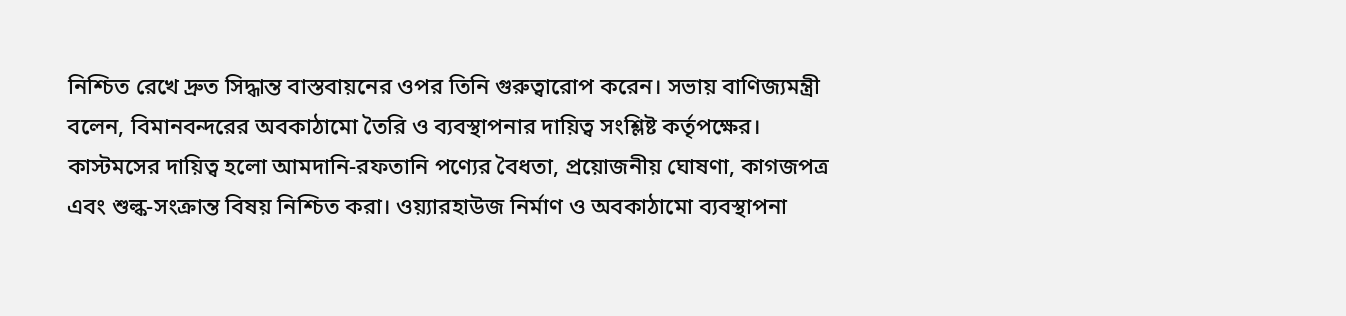নিশ্চিত রেখে দ্রুত সিদ্ধান্ত বাস্তবায়নের ওপর তিনি গুরুত্বারোপ করেন। সভায় বাণিজ্যমন্ত্রী বলেন, বিমানবন্দরের অবকাঠামো তৈরি ও ব্যবস্থাপনার দায়িত্ব সংশ্লিষ্ট কর্তৃপক্ষের। কাস্টমসের দায়িত্ব হলো আমদানি-রফতানি পণ্যের বৈধতা, প্রয়োজনীয় ঘোষণা, কাগজপত্র এবং শুল্ক-সংক্রান্ত বিষয় নিশ্চিত করা। ওয়্যারহাউজ নির্মাণ ও অবকাঠামো ব্যবস্থাপনা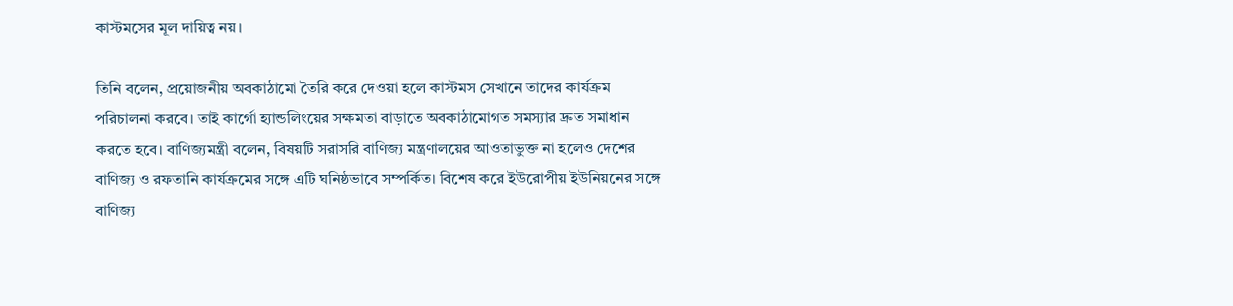কাস্টমসের মূল দায়িত্ব নয়।

তিনি বলেন, প্রয়োজনীয় অবকাঠামো তৈরি করে দেওয়া হলে কাস্টমস সেখানে তাদের কার্যক্রম পরিচালনা করবে। তাই কার্গো হ্যান্ডলিংয়ের সক্ষমতা বাড়াতে অবকাঠামোগত সমস্যার দ্রুত সমাধান করতে হবে। বাণিজ্যমন্ত্রী বলেন, বিষয়টি সরাসরি বাণিজ্য মন্ত্রণালয়ের আওতাভুক্ত না হলেও দেশের বাণিজ্য ও রফতানি কার্যক্রমের সঙ্গে এটি ঘনিষ্ঠভাবে সম্পর্কিত। বিশেষ করে ইউরোপীয় ইউনিয়নের সঙ্গে বাণিজ্য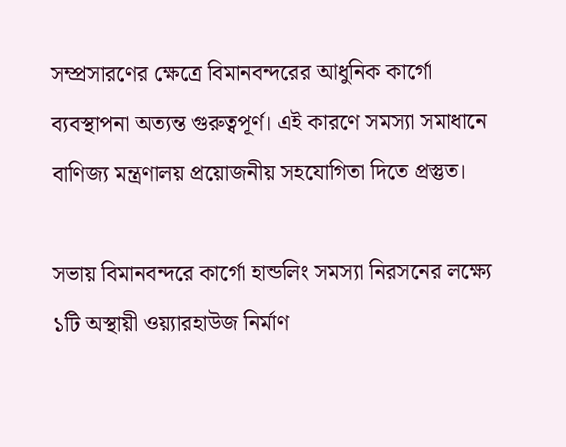সম্প্রসারণের ক্ষেত্রে বিমানবন্দরের আধুনিক কার্গো ব্যবস্থাপনা অত্যন্ত গুরুত্বপূর্ণ। এই কারণে সমস্যা সমাধানে বাণিজ্য মন্ত্রণালয় প্রয়োজনীয় সহযোগিতা দিতে প্রস্তুত।

সভায় বিমানবন্দরে কার্গো হান্ডলিং সমস্যা নিরসনের লক্ষ্যে ১টি অস্থায়ী ওয়্যারহাউজ নির্মাণ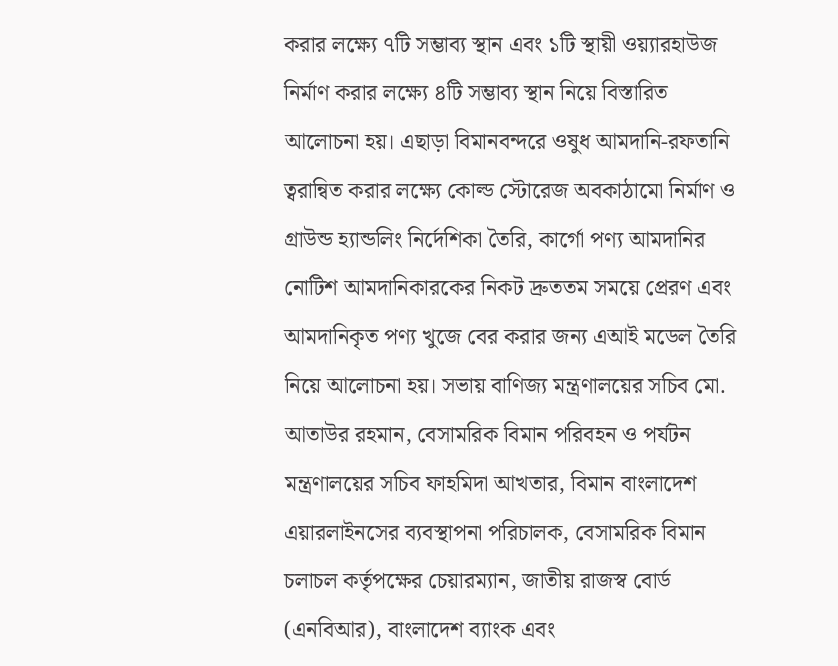করার লক্ষ্যে ৭টি সম্ভাব্য স্থান এবং ১টি স্থায়ী ওয়্যারহাউজ নির্মাণ করার লক্ষ্যে ৪টি সম্ভাব্য স্থান নিয়ে বিস্তারিত আলোচনা হয়। এছাড়া বিমানবন্দরে ওষুধ আমদানি-রফতানি ত্বরান্বিত করার লক্ষ্যে কোল্ড স্টোরেজ অবকাঠামো নির্মাণ ও গ্রাউন্ড হ্যান্ডলিং নির্দেশিকা তৈরি, কার্গো পণ্য আমদানির নোটিশ আমদানিকারকের নিকট দ্রুততম সময়ে প্রেরণ এবং আমদানিকৃত পণ্য খুজে বের করার জন্য এআই মডেল তৈরি নিয়ে আলোচনা হয়। সভায় বাণিজ্য মন্ত্রণালয়ের সচিব মো. আতাউর রহমান, বেসামরিক বিমান পরিবহন ও পর্যটন মন্ত্রণালয়ের সচিব ফাহমিদা আখতার, বিমান বাংলাদেশ এয়ারলাইনসের ব্যবস্থাপনা পরিচালক, বেসামরিক বিমান চলাচল কর্তৃপক্ষের চেয়ারম্যান, জাতীয় রাজস্ব বোর্ড (এনবিআর), বাংলাদেশ ব্যাংক এবং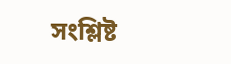সংশ্লিষ্ট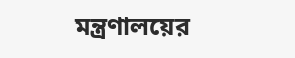মন্ত্রণালয়ের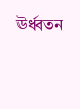ঊর্ধ্বতন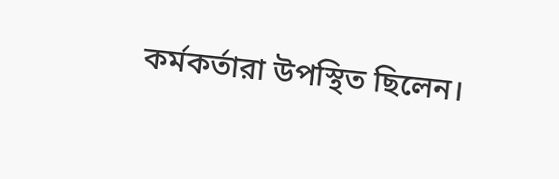কর্মকর্তারা উপস্থিত ছিলেন।